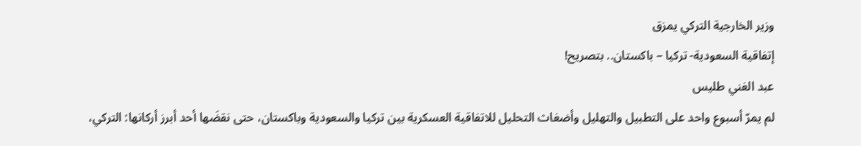وزير الخارجية التركي يمزق
إتفاقية السعودية- تركيا – باكستان.. بتصريح!
عبد الغني طليس
لم يمرّ أسبوع واحد على التطبيل والتهليل وأضغاث التحليل للاتفاقية العسكرية بين تركيا والسعودية وباكستان، حتى نقضَها أحد أبرز أركانها: التركي،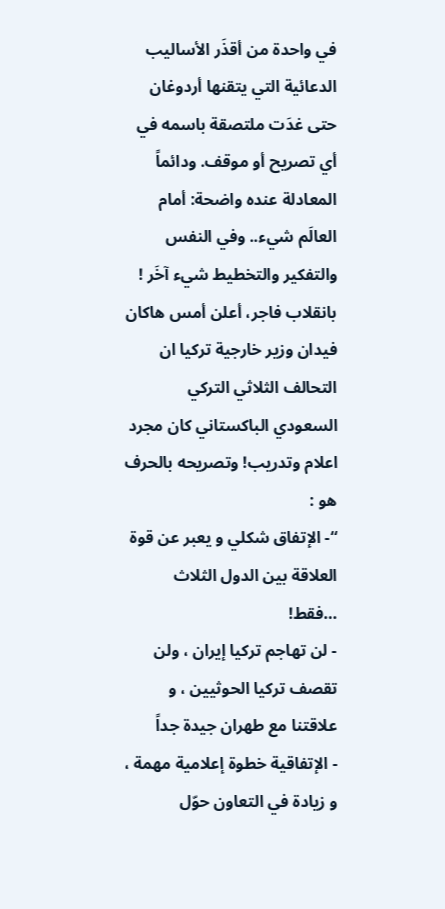في واحدة من أقذَر الأساليب الدعائية التي يتقنها أردوغان حتى غدَت ملتصقة باسمه في أي تصريح أو موقف. ودائماً المعادلة عنده واضحة: أمام العالَم شيء.. وفي النفس والتفكير والتخطيط شيء آخَر !
بانقلاب فاجر، أعلن أمس هاكان فيدان وزير خارجية تركيا ان التحالف الثلاثي التركي السعودي الباكستاني كان مجرد اعلام وتدريب! وتصريحه بالحرف هو :
“- الإتفاق شكلي و يعبر عن قوة العلاقة بين الدول الثلاث …فقط!
- لن تهاجم تركيا إيران ، ولن تقصف تركيا الحوثيين ، و علاقتنا مع طهران جيدة جداً
- الإتفاقية خطوة إعلامية مهمة ، و زيادة في التعاون حوّل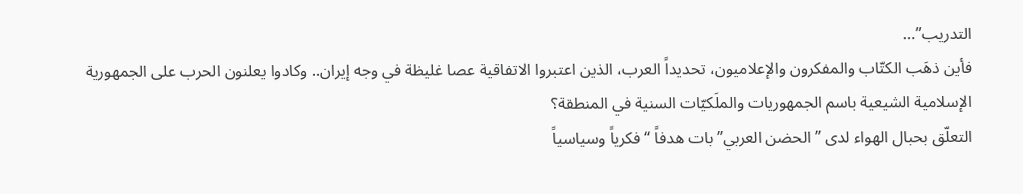التدريب”…
فأين ذهَب الكتّاب والمفكرون والإعلاميون، تحديداً العرب، الذين اعتبروا الاتفاقية عصا غليظة في وجه إيران.. وكادوا يعلنون الحرب على الجمهورية الإسلامية الشيعية باسم الجمهوريات والملَكيّات السنية في المنطقة؟
التعلّق بحبال الهواء لدى ” الحضن العربي” بات هدفاً “فكرياً وسياسياً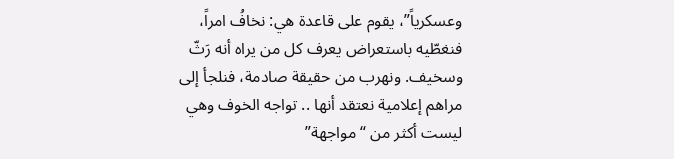وعسكرياً”، يقوم على قاعدة هي: نخافُ امراً، فنغطّيه باستعراض يعرف كل من يراه أنه رَثّ وسخيف. ونهرب من حقيقة صادمة، فنلجأ إلى مراهم إعلامية نعتقد أنها .. تواجه الخوف وهي ليست أكثر من “مواجهة”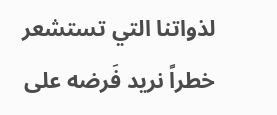لذواتنا التي تستشعر خطراً نريد فَرضه على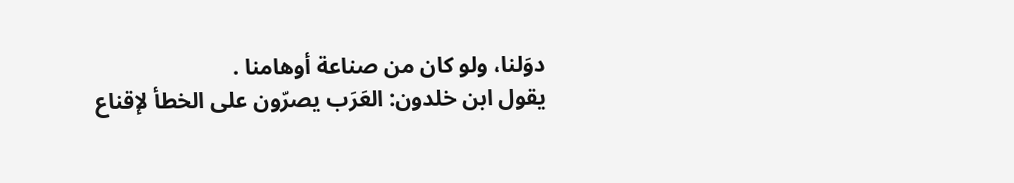دوَلنا، ولو كان من صناعة أوهامنا .
يقول ابن خلدون: العَرَب يصرّون على الخطأ لإقناع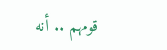قومهم .. أنه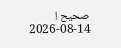صحيح !
2026-08-14